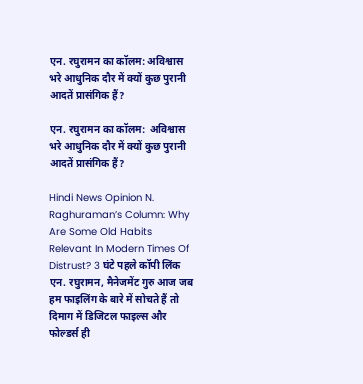एन. रघुरामन का कॉलम: अविश्वास भरे आधुनिक दौर में क्यों कुछ पुरानी आदतें प्रासंगिक हैं?

एन. रघुरामन का कॉलम:  अविश्वास भरे आधुनिक दौर में क्यों कुछ पुरानी आदतें प्रासंगिक हैं?

Hindi News Opinion N. Raghuraman’s Column: Why Are Some Old Habits Relevant In Modern Times Of Distrust? 3 घंटे पहले कॉपी लिंक एन. रघुरामन, मैनेजमेंट गुरु आज जब हम फाइलिंग के बारे में सोचते हैं तो दिमाग में डिजिटल फाइल्स और फोल्डर्स ही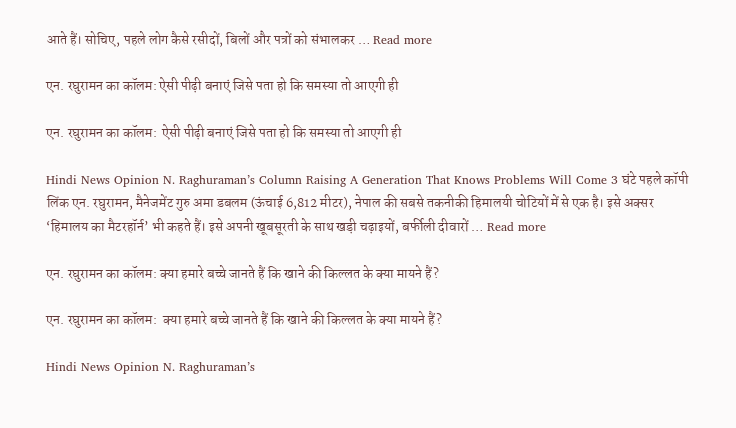आते हैं। सोचिए, पहले लोग कैसे रसीदों, बिलों और पत्रों को संभालकर … Read more

एन. रघुरामन का कॉलम: ऐसी पीढ़ी बनाएं जिसे पता हो कि समस्या तो आएगी ही

एन. रघुरामन का कॉलम:  ऐसी पीढ़ी बनाएं जिसे पता हो कि समस्या तो आएगी ही

Hindi News Opinion N. Raghuraman’s Column Raising A Generation That Knows Problems Will Come 3 घंटे पहले कॉपी लिंक एन. रघुरामन, मैनेजमेंट गुरु अमा डबलम (ऊंचाई 6,812 मीटर), नेपाल की सबसे तकनीकी हिमालयी चोटियों में से एक है। इसे अक्सर ‘हिमालय का मैटरहॉर्न’ भी कहते हैं। इसे अपनी खूबसूरती के साथ खड़ी चढ़ाइयों, बर्फीली दीवारों … Read more

एन. रघुरामन का कॉलम: क्या हमारे बच्चे जानते हैं कि खाने की किल्लत के क्या मायने हैं?

एन. रघुरामन का कॉलम:  क्या हमारे बच्चे जानते हैं कि खाने की किल्लत के क्या मायने हैं?

Hindi News Opinion N. Raghuraman’s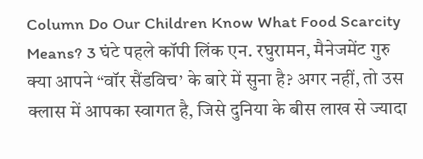Column Do Our Children Know What Food Scarcity Means? 3 घंटे पहले कॉपी लिंक एन. रघुरामन, मैनेजमेंट गुरु क्या आपने “वॉर सैंडविच’ के बारे में सुना है? अगर नहीं, तो उस क्लास में आपका स्वागत है, जिसे दुनिया के बीस लाख से ज्यादा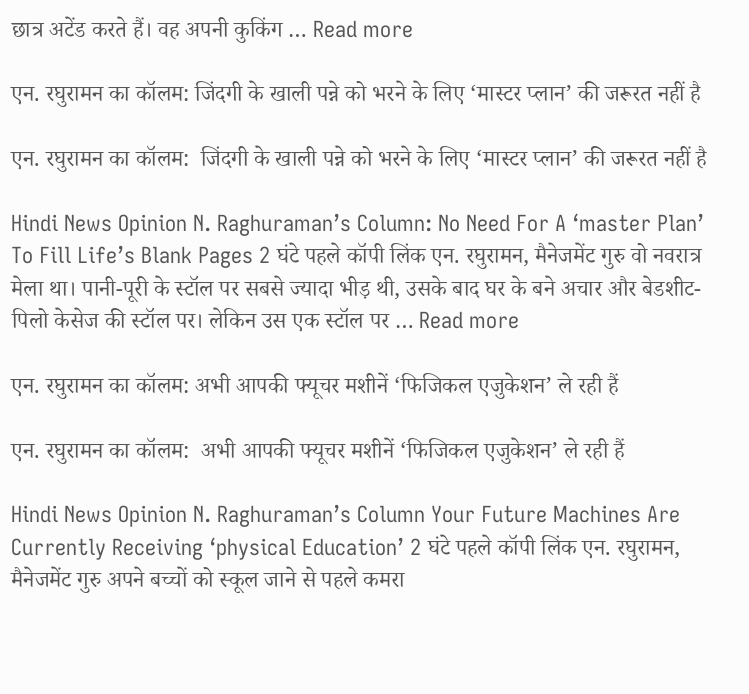छात्र अटेंड करते हैं। वह अपनी कुकिंग … Read more

एन. रघुरामन का कॉलम: जिंदगी के खाली पन्ने को भरने के लिए ‘मास्टर प्लान’ की जरूरत नहीं है

एन. रघुरामन का कॉलम:  जिंदगी के खाली पन्ने को भरने के लिए ‘मास्टर प्लान’ की जरूरत नहीं है

Hindi News Opinion N. Raghuraman’s Column: No Need For A ‘master Plan’ To Fill Life’s Blank Pages 2 घंटे पहले कॉपी लिंक एन. रघुरामन, मैनेजमेंट गुरु वो नवरात्र मेला था। पानी-पूरी के स्टॉल पर सबसे ज्यादा भीड़ थी, उसके बाद घर के बने अचार और बेडशीट-पिलो केसेज की स्टॉल पर। लेकिन उस एक स्टॉल पर … Read more

एन. रघुरामन का कॉलम: अभी आपकी फ्यूचर मशीनें ‘फिजिकल एजुकेशन’ ले रही हैं

एन. रघुरामन का कॉलम:  अभी आपकी फ्यूचर मशीनें ‘फिजिकल एजुकेशन’ ले रही हैं

Hindi News Opinion N. Raghuraman’s Column Your Future Machines Are Currently Receiving ‘physical Education’ 2 घंटे पहले कॉपी लिंक एन. रघुरामन, मैनेजमेंट गुरु अपने बच्चों को स्कूल जाने से पहले कमरा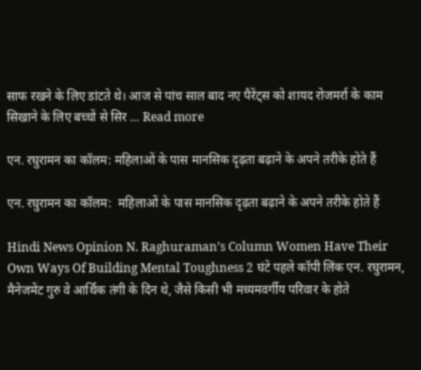साफ रखने के लिए डांटते थे। आज से पांच साल बाद नए पैरेंट्स को शायद रोजमर्रा के काम सिखाने के लिए बच्चों से सिर … Read more

एन. रघुरामन का कॉलम: महिलाओं के पास मानसिक दृढ़ता बढ़ाने के अपने तरीके होते हैं

एन. रघुरामन का कॉलम:  महिलाओं के पास मानसिक दृढ़ता बढ़ाने के अपने तरीके होते हैं

Hindi News Opinion N. Raghuraman’s Column Women Have Their Own Ways Of Building Mental Toughness 2 घंटे पहले कॉपी लिंक एन. रघुरामन, मैनेजमेंट गुरु वे आर्थिक तंगी के दिन थे, जैसे किसी भी मध्यमवर्गीय परिवार के होते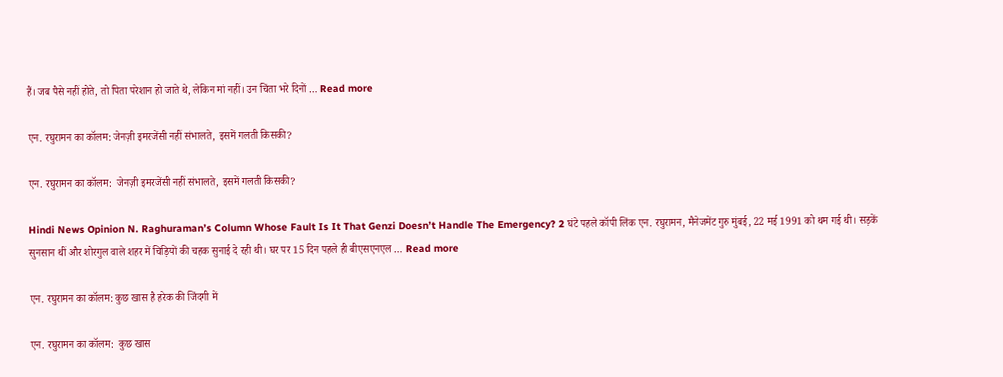हैं। जब पैसे नहीं होते, तो पिता परेशान हो जाते थे, लेकिन मां नहीं। उन चिंता भरे दिनों … Read more

एन. रघुरामन का कॉलम: जेनज़ी इमरजेंसी नहीं संभालते, इसमें गलती किसकी?

एन. रघुरामन का कॉलम:  जेनज़ी इमरजेंसी नहीं संभालते, इसमें गलती किसकी?

Hindi News Opinion N. Raghuraman’s Column Whose Fault Is It That Genzi Doesn’t Handle The Emergency? 2 घंटे पहले कॉपी लिंक एन. रघुरामन, मैनेजमेंट गुरु मुंबई, 22 मई 1991 को थम गई थी। सड़कें सुनसान थीं और शोरगुल वाले शहर में चिड़ियों की चहक सुनाई दे रही थी। घर पर 15 दिन पहले ही बीएसएनएल … Read more

एन. रघुरामन का कॉलम: कुछ खास है हरेक की जिंदगी में

एन. रघुरामन का कॉलम:  कुछ खास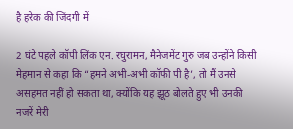है हरेक की जिंदगी में

2 घंटे पहले कॉपी लिंक एन. रघुरामन, मैनेजमेंट गुरु जब उन्होंने किसी मेहमान से कहा कि “हमने अभी-अभी कॉफी पी है’, तो मैं उनसे असहमत नहीं हो सकता था, क्योंकि यह झूठ बोलते हुए भी उनकी नजरें मेरी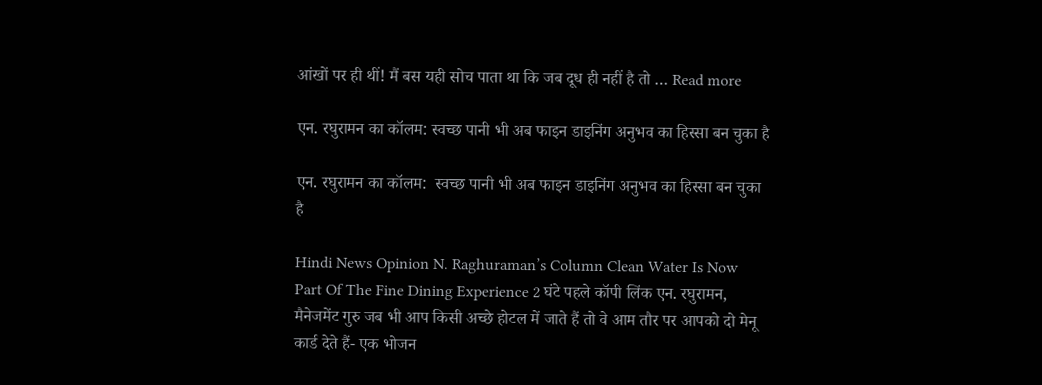आंखों पर ही थीं! मैं बस यही सोच पाता था कि जब दूध ही नहीं है तो … Read more

एन. रघुरामन का कॉलम: स्वच्छ पानी भी अब फाइन डाइनिंग अनुभव का हिस्सा बन चुका है

एन. रघुरामन का कॉलम:  स्वच्छ पानी भी अब फाइन डाइनिंग अनुभव का हिस्सा बन चुका है

Hindi News Opinion N. Raghuraman’s Column Clean Water Is Now Part Of The Fine Dining Experience 2 घंटे पहले कॉपी लिंक एन. रघुरामन, मैनेजमेंट गुरु जब भी आप किसी अच्छे होटल में जाते हैं तो वे आम तौर पर आपको दो मेनू कार्ड देते हैं- एक भोजन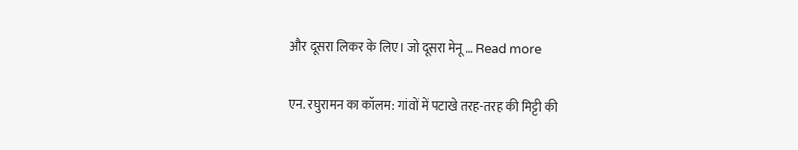और दूसरा लिकर के लिए। जो दूसरा मेनू … Read more

एन. रघुरामन का कॉलम: गांवों में पटाखे तरह-तरह की मिट्टी की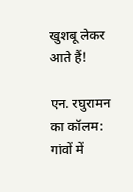खुशबू लेकर आते हैं!

एन. रघुरामन का कॉलम:  गांवों में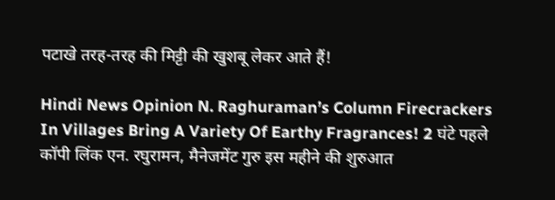पटाखे तरह-तरह की मिट्टी की खुशबू लेकर आते हैं!

Hindi News Opinion N. Raghuraman’s Column Firecrackers In Villages Bring A Variety Of Earthy Fragrances! 2 घंटे पहले कॉपी लिंक एन. रघुरामन, मैनेजमेंट गुरु इस महीने की शुरुआत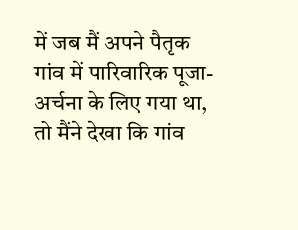में जब मैं अपने पैतृक गांव में पारिवारिक पूजा-अर्चना के लिए गया था, तो मैंने देखा कि गांव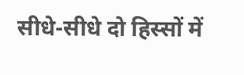सीधे-सीधे दो हिस्सों में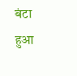बंटा हुआ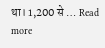था। 1,200 से … Read more